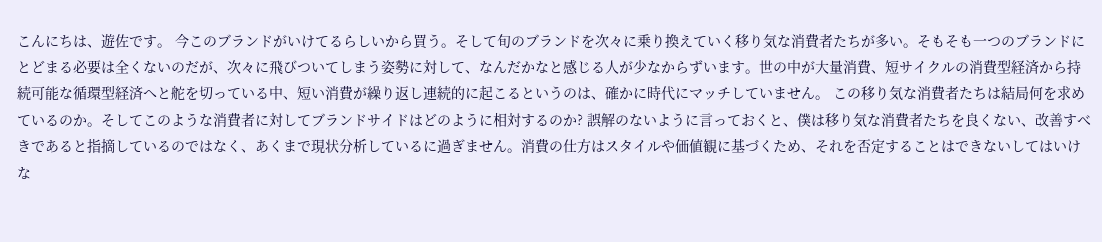こんにちは、遊佐です。 今このブランドがいけてるらしいから買う。そして旬のブランドを次々に乗り換えていく移り気な消費者たちが多い。そもそも一つのブランドにとどまる必要は全くないのだが、次々に飛びついてしまう姿勢に対して、なんだかなと感じる人が少なからずいます。世の中が大量消費、短サイクルの消費型経済から持続可能な循環型経済へと舵を切っている中、短い消費が繰り返し連続的に起こるというのは、確かに時代にマッチしていません。 この移り気な消費者たちは結局何を求めているのか。そしてこのような消費者に対してブランドサイドはどのように相対するのか? 誤解のないように言っておくと、僕は移り気な消費者たちを良くない、改善すべきであると指摘しているのではなく、あくまで現状分析しているに過ぎません。消費の仕方はスタイルや価値観に基づくため、それを否定することはできないしてはいけな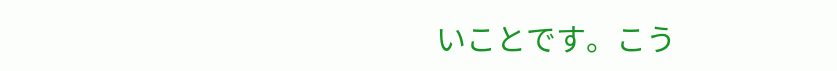いことです。こう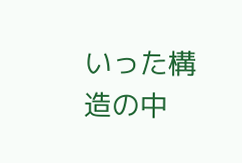いった構造の中